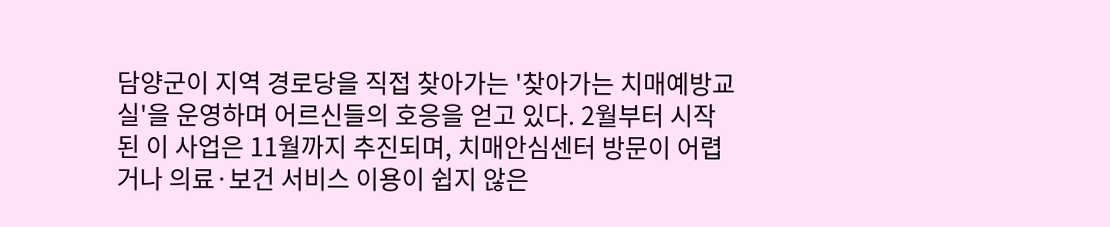담양군이 지역 경로당을 직접 찾아가는 '찾아가는 치매예방교실'을 운영하며 어르신들의 호응을 얻고 있다. 2월부터 시작된 이 사업은 11월까지 추진되며, 치매안심센터 방문이 어렵거나 의료·보건 서비스 이용이 쉽지 않은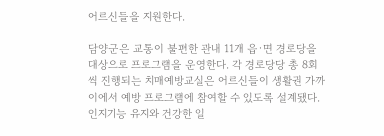어르신들을 지원한다.

담양군은 교통이 불편한 관내 11개 읍·면 경로당을 대상으로 프로그램을 운영한다. 각 경로당당 총 8회씩 진행되는 치매예방교실은 어르신들이 생활권 가까이에서 예방 프로그램에 참여할 수 있도록 설계됐다. 인지기능 유지와 건강한 일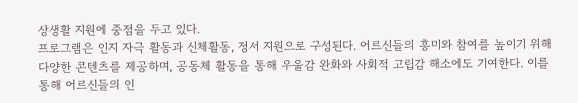상생활 지원에 중점을 두고 있다.
프로그램은 인지 자극 활동과 신체활동, 정서 지원으로 구성된다. 어르신들의 흥미와 참여를 높이기 위해 다양한 콘텐츠를 제공하며, 공동체 활동을 통해 우울감 완화와 사회적 고립감 해소에도 기여한다. 이를 통해 어르신들의 인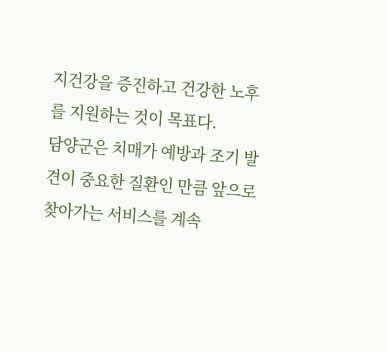지건강을 증진하고 건강한 노후를 지원하는 것이 목표다.
담양군은 치매가 예방과 조기 발견이 중요한 질환인 만큼 앞으로 찾아가는 서비스를 계속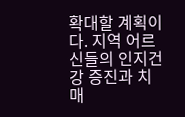확대할 계획이다. 지역 어르신들의 인지건강 증진과 치매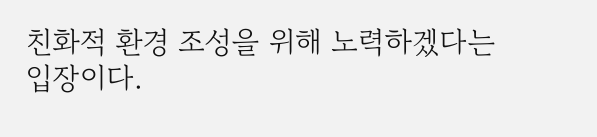친화적 환경 조성을 위해 노력하겠다는 입장이다.